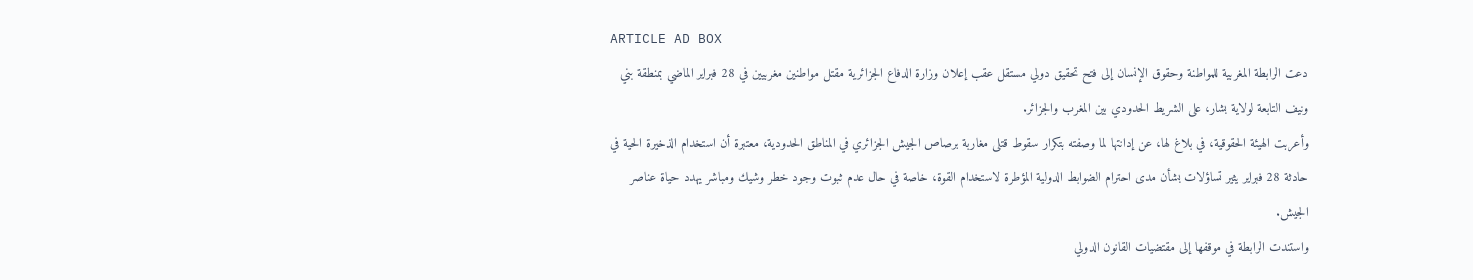ARTICLE AD BOX
دعت الرابطة المغربية للمواطنة وحقوق الإنسان إلى فتح تحقيق دولي مستقل عقب إعلان وزارة الدفاع الجزائرية مقتل مواطنين مغربيين في 28 فبراير الماضي بمنطقة بني ونيف التابعة لولاية بشار، على الشريط الحدودي بين المغرب والجزائر.
وأعربت الهيئة الحقوقية، في بلاغ لها، عن إدانتها لما وصفته بتكرار سقوط قتلى مغاربة برصاص الجيش الجزائري في المناطق الحدودية، معتبرة أن استخدام الذخيرة الحية في حادثة 28 فبراير يثير تساؤلات بشأن مدى احترام الضوابط الدولية المؤطرة لاستخدام القوة، خاصة في حال عدم ثبوت وجود خطر وشيك ومباشر يهدد حياة عناصر الجيش.
واستندت الرابطة في موقفها إلى مقتضيات القانون الدولي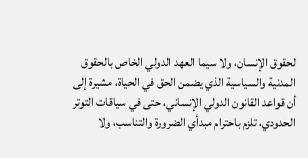لحقوق الإنسان، ولا سيما العهد الدولي الخاص بالحقوق المدنية والسياسية الذي يضمن الحق في الحياة، مشيرة إلى أن قواعد القانون الدولي الإنساني، حتى في سياقات التوتر الحدودي، تلزم باحترام مبدأي الضرورة والتناسب، ولا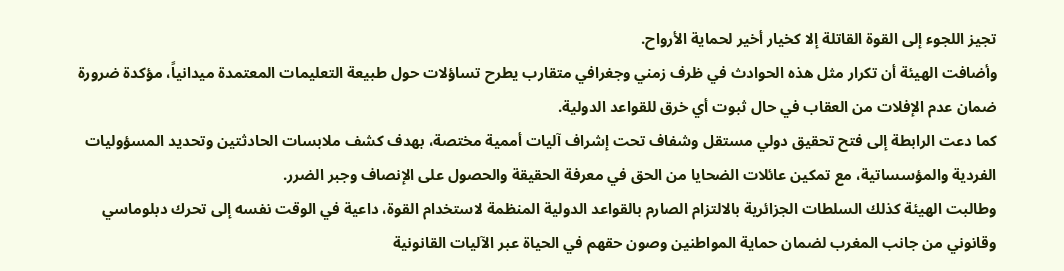تجيز اللجوء إلى القوة القاتلة إلا كخيار أخير لحماية الأرواح.
وأضافت الهيئة أن تكرار مثل هذه الحوادث في ظرف زمني وجغرافي متقارب يطرح تساؤلات حول طبيعة التعليمات المعتمدة ميدانياً، مؤكدة ضرورة ضمان عدم الإفلات من العقاب في حال ثبوت أي خرق للقواعد الدولية.
كما دعت الرابطة إلى فتح تحقيق دولي مستقل وشفاف تحت إشراف آليات أممية مختصة، بهدف كشف ملابسات الحادثتين وتحديد المسؤوليات الفردية والمؤسساتية، مع تمكين عائلات الضحايا من الحق في معرفة الحقيقة والحصول على الإنصاف وجبر الضرر.
وطالبت الهيئة كذلك السلطات الجزائرية بالالتزام الصارم بالقواعد الدولية المنظمة لاستخدام القوة، داعية في الوقت نفسه إلى تحرك دبلوماسي وقانوني من جانب المغرب لضمان حماية المواطنين وصون حقهم في الحياة عبر الآليات القانونية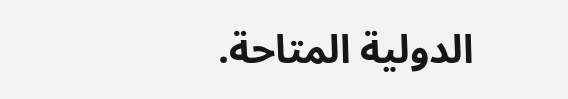الدولية المتاحة.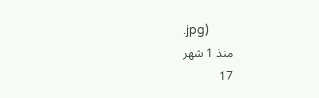.jpg)
منذ 1 شهر
17